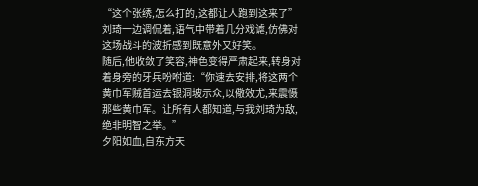“这个张绣,怎么打的,这都让人跑到这来了”刘琦一边调侃着,语气中带着几分戏谑,仿佛对这场战斗的波折感到既意外又好笑。
随后,他收敛了笑容,神色变得严肃起来,转身对着身旁的牙兵吩咐道:“你速去安排,将这两个黄巾军贼首运去银洞坡示众,以儆效尤,来震慑那些黄巾军。让所有人都知道,与我刘琦为敌,绝非明智之举。”
夕阳如血,自东方天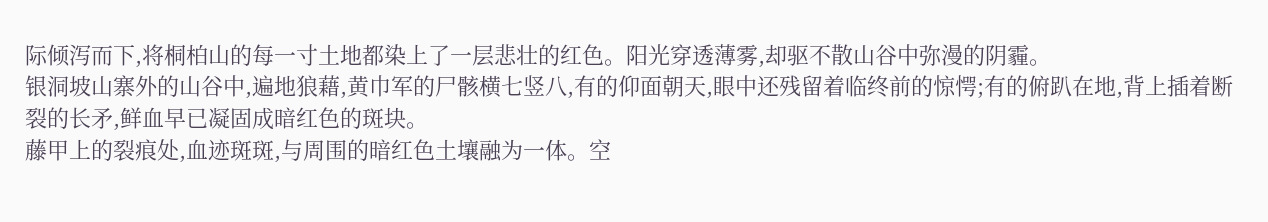际倾泻而下,将桐柏山的每一寸土地都染上了一层悲壮的红色。阳光穿透薄雾,却驱不散山谷中弥漫的阴霾。
银洞坡山寨外的山谷中,遍地狼藉,黄巾军的尸骸横七竖八,有的仰面朝天,眼中还残留着临终前的惊愕;有的俯趴在地,背上插着断裂的长矛,鲜血早已凝固成暗红色的斑块。
藤甲上的裂痕处,血迹斑斑,与周围的暗红色土壤融为一体。空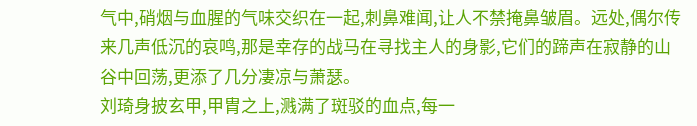气中,硝烟与血腥的气味交织在一起,刺鼻难闻,让人不禁掩鼻皱眉。远处,偶尔传来几声低沉的哀鸣,那是幸存的战马在寻找主人的身影,它们的蹄声在寂静的山谷中回荡,更添了几分凄凉与萧瑟。
刘琦身披玄甲,甲胄之上,溅满了斑驳的血点,每一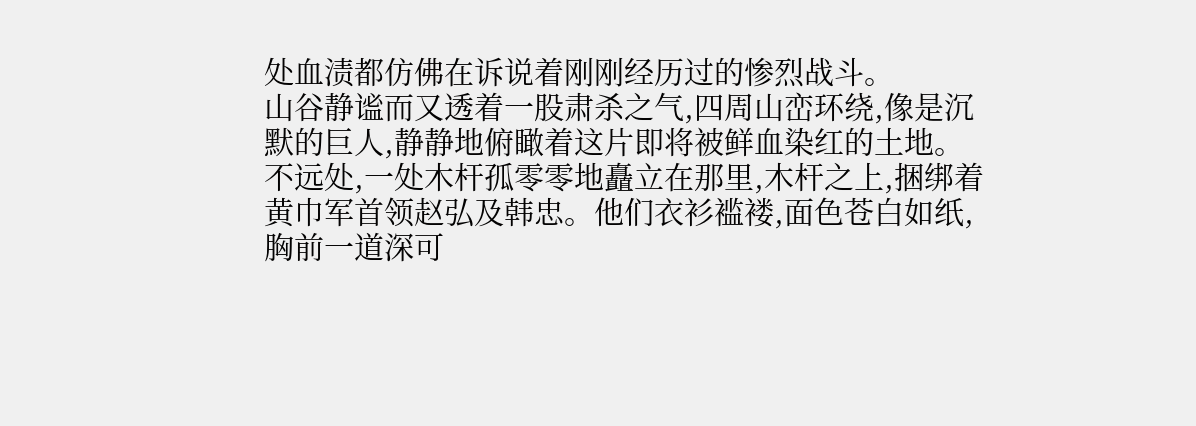处血渍都仿佛在诉说着刚刚经历过的惨烈战斗。
山谷静谧而又透着一股肃杀之气,四周山峦环绕,像是沉默的巨人,静静地俯瞰着这片即将被鲜血染红的土地。
不远处,一处木杆孤零零地矗立在那里,木杆之上,捆绑着黄巾军首领赵弘及韩忠。他们衣衫褴褛,面色苍白如纸,胸前一道深可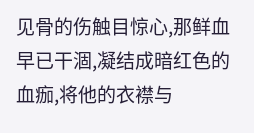见骨的伤触目惊心,那鲜血早已干涸,凝结成暗红色的血痂,将他的衣襟与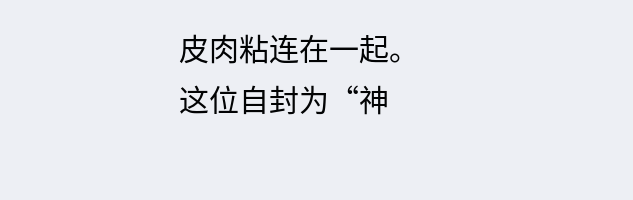皮肉粘连在一起。
这位自封为“神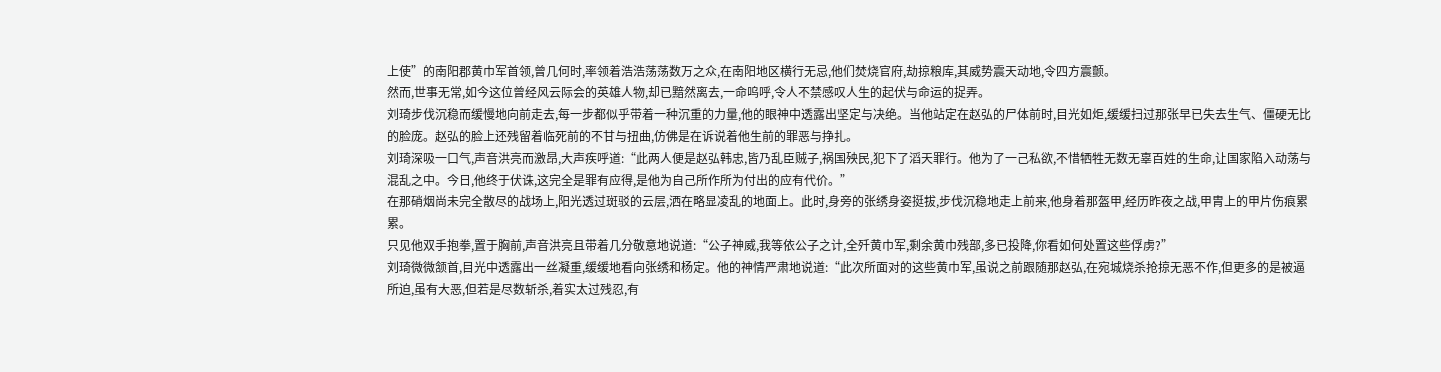上使”的南阳郡黄巾军首领,曾几何时,率领着浩浩荡荡数万之众,在南阳地区横行无忌,他们焚烧官府,劫掠粮库,其威势震天动地,令四方震颤。
然而,世事无常,如今这位曾经风云际会的英雄人物,却已黯然离去,一命呜呼,令人不禁感叹人生的起伏与命运的捉弄。
刘琦步伐沉稳而缓慢地向前走去,每一步都似乎带着一种沉重的力量,他的眼神中透露出坚定与决绝。当他站定在赵弘的尸体前时,目光如炬,缓缓扫过那张早已失去生气、僵硬无比的脸庞。赵弘的脸上还残留着临死前的不甘与扭曲,仿佛是在诉说着他生前的罪恶与挣扎。
刘琦深吸一口气,声音洪亮而激昂,大声疾呼道:“此两人便是赵弘韩忠,皆乃乱臣贼子,祸国殃民,犯下了滔天罪行。他为了一己私欲,不惜牺牲无数无辜百姓的生命,让国家陷入动荡与混乱之中。今日,他终于伏诛,这完全是罪有应得,是他为自己所作所为付出的应有代价。”
在那硝烟尚未完全散尽的战场上,阳光透过斑驳的云层,洒在略显凌乱的地面上。此时,身旁的张绣身姿挺拔,步伐沉稳地走上前来,他身着那盔甲,经历昨夜之战,甲胄上的甲片伤痕累累。
只见他双手抱拳,置于胸前,声音洪亮且带着几分敬意地说道:“公子神威,我等依公子之计,全歼黄巾军,剩余黄巾残部,多已投降,你看如何处置这些俘虏?”
刘琦微微颔首,目光中透露出一丝凝重,缓缓地看向张绣和杨定。他的神情严肃地说道:“此次所面对的这些黄巾军,虽说之前跟随那赵弘,在宛城烧杀抢掠无恶不作,但更多的是被逼所迫,虽有大恶,但若是尽数斩杀,着实太过残忍,有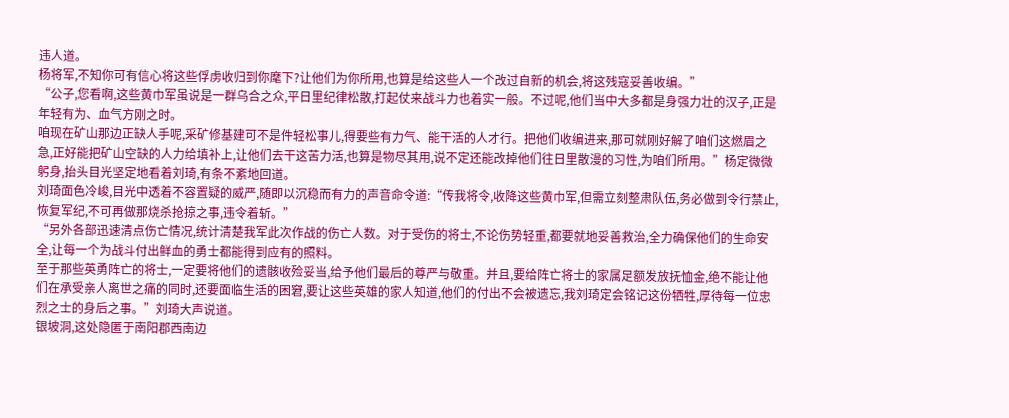违人道。
杨将军,不知你可有信心将这些俘虏收归到你麾下?让他们为你所用,也算是给这些人一个改过自新的机会,将这残寇妥善收编。”
“公子,您看啊,这些黄巾军虽说是一群乌合之众,平日里纪律松散,打起仗来战斗力也着实一般。不过呢,他们当中大多都是身强力壮的汉子,正是年轻有为、血气方刚之时。
咱现在矿山那边正缺人手呢,采矿修基建可不是件轻松事儿,得要些有力气、能干活的人才行。把他们收编进来,那可就刚好解了咱们这燃眉之急,正好能把矿山空缺的人力给填补上,让他们去干这苦力活,也算是物尽其用,说不定还能改掉他们往日里散漫的习性,为咱们所用。”杨定微微躬身,抬头目光坚定地看着刘琦,有条不紊地回道。
刘琦面色冷峻,目光中透着不容置疑的威严,随即以沉稳而有力的声音命令道:“传我将令,收降这些黄巾军,但需立刻整肃队伍,务必做到令行禁止,恢复军纪,不可再做那烧杀抢掠之事,违令着斩。”
“另外各部迅速清点伤亡情况,统计清楚我军此次作战的伤亡人数。对于受伤的将士,不论伤势轻重,都要就地妥善救治,全力确保他们的生命安全,让每一个为战斗付出鲜血的勇士都能得到应有的照料。
至于那些英勇阵亡的将士,一定要将他们的遗骸收殓妥当,给予他们最后的尊严与敬重。并且,要给阵亡将士的家属足额发放抚恤金,绝不能让他们在承受亲人离世之痛的同时,还要面临生活的困窘,要让这些英雄的家人知道,他们的付出不会被遗忘,我刘琦定会铭记这份牺牲,厚待每一位忠烈之士的身后之事。”刘琦大声说道。
银坡洞,这处隐匿于南阳郡西南边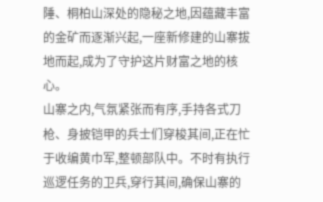陲、桐柏山深处的隐秘之地,因蕴藏丰富的金矿而逐渐兴起,一座新修建的山寨拔地而起,成为了守护这片财富之地的核心。
山寨之内,气氛紧张而有序,手持各式刀枪、身披铠甲的兵士们穿梭其间,正在忙于收编黄巾军,整顿部队中。不时有执行巡逻任务的卫兵,穿行其间,确保山寨的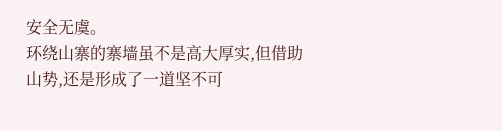安全无虞。
环绕山寨的寨墙虽不是高大厚实,但借助山势,还是形成了一道坚不可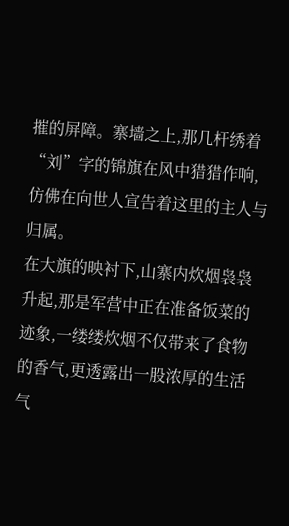摧的屏障。寨墙之上,那几杆绣着“刘”字的锦旗在风中猎猎作响,仿佛在向世人宣告着这里的主人与归属。
在大旗的映衬下,山寨内炊烟袅袅升起,那是军营中正在准备饭菜的迹象,一缕缕炊烟不仅带来了食物的香气,更透露出一股浓厚的生活气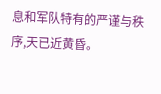息和军队特有的严谨与秩序,天已近黄昏。